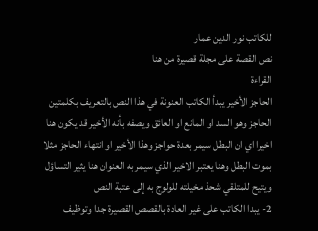للكاتب نور الدين عمار
نص القصة على مجلة قصيرة من هنا
القراءة
الحاجز الأخير يبدأ الكاتب العنونة في هذا النص بالتعريف بكلمتين الحاجز وهو السد او المانع او العائق ويصفه بأنه الأخير قد يكون هنا اخيرا اي ان البطل سيمر بعدة حواجز وهذا الأخير او انتهاء الحاجز مثلا بموت البطل وهنا يعتبر الاخير الذي سيمر به العنوان هنا يثير التساؤل ويتيح للمتلقي شحذ مخيلته للولوج به إلى عتبة النص
2- يبدا الكاتب على غير العادة بالقصص القصيرة جدا وتوظيف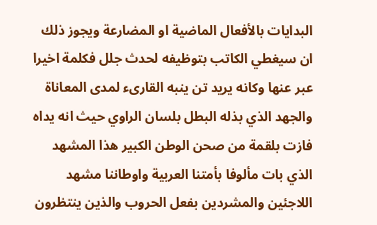البدايات بالأفعال الماضية او المضارعة ويجوز ذلك ان سيغطي الكاتب بتوظيفه لحدث جلل فكلمة اخيرا عبر عنها وكانه يريد تن ينبه القارىء لمدى المعاناة والجهد الذي بذله البطل بلسان الراوي حيث انه يداه فازت بلقمة من صحن الوطن الكبير هذا المشهد الذي بات مألوفا بأمتنا العربية واوطاننا مشهد اللاجئين والمشردين بفعل الحروب والذين ينتظرون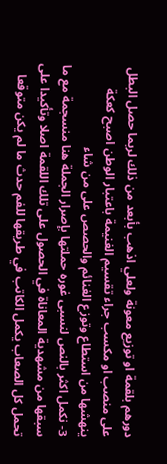دورهم بلقمة او توزيع معونة ولعلي اذهب بأبعد من ذلك لربما حصل البطل على منصب او مكسب جراء تقسيم الغنيمة باعتبار الوطن اصبح كعكة ينهشها من استطاع وتوزع الغنائم والحصص على من شاء
3- نكمل اكثر بالنص لنسبى غوره حملتها بإصرار الجملة هنا منسجمة مع ما سبقها من مشهدية المعاناة في الحصول على تلك اللقمة اصلا وتأكيدا على تحمل كل الصعاب يكمل الكاتب في طريقها للفم حدث ما لم يكن متوقعا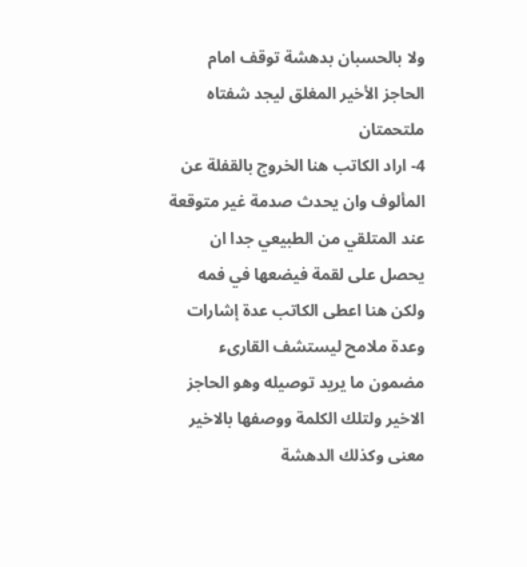ولا بالحسبان بدهشة توقف امام الحاجز الأخير المغلق ليجد شفتاه ملتحمتان
4- اراد الكاتب هنا الخروج بالقفلة عن المألوف وان يحدث صدمة غير متوقعة عند المتلقي من الطبيعي جدا ان يحصل على لقمة فيضعها في فمه ولكن هنا اعطى الكاتب عدة إشارات وعدة ملامح ليستشف القارىء مضمون ما يريد توصيله وهو الحاجز الاخير ولتلك الكلمة ووصفها بالاخير معنى وكذلك الدهشة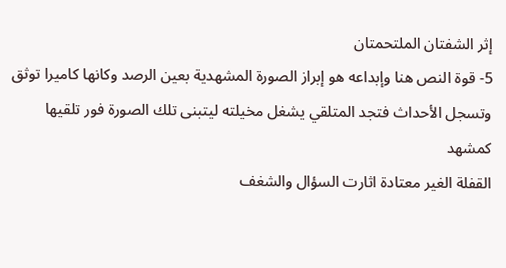إثر الشفتان الملتحمتان
5- قوة النص هنا وإبداعه هو إبراز الصورة المشهدية بعين الرصد وكانها كاميرا توثق وتسجل الأحداث فتجد المتلقي يشغل مخيلته ليتبنى تلك الصورة فور تلقيها كمشهد
القفلة الغير معتادة اثارت السؤال والشغف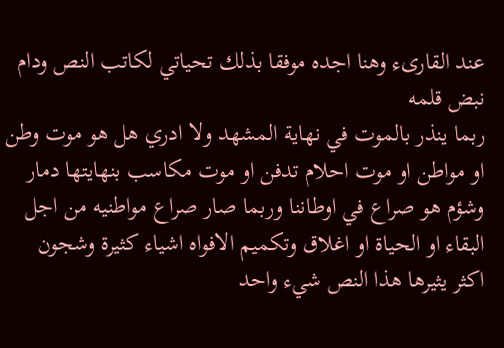عند القارىء وهنا اجده موفقا بذلك تحياتي لكاتب النص ودام نبض قلمه
ربما ينذر بالموت في نهاية المشهد ولا ادري هل هو موت وطن او مواطن او موت احلام تدفن او موت مكاسب بنهايتها دمار وشؤم هو صراع في اوطاننا وربما صار صراع مواطنيه من اجل البقاء او الحياة او اغلاق وتكميم الافواه اشياء كثيرة وشجون اكثر يثيرها هذا النص شيء واحد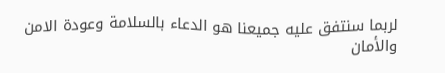لربما سنتفق عليه جميعنا هو الدعاء بالسلامة وعودة الامن والأمان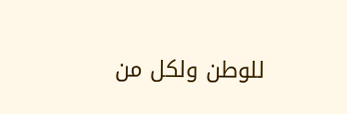للوطن ولكل من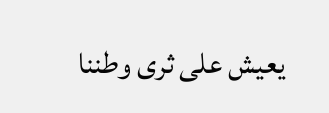يعيش على ثرى وطننا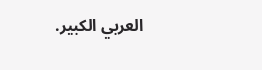العربي الكبير.